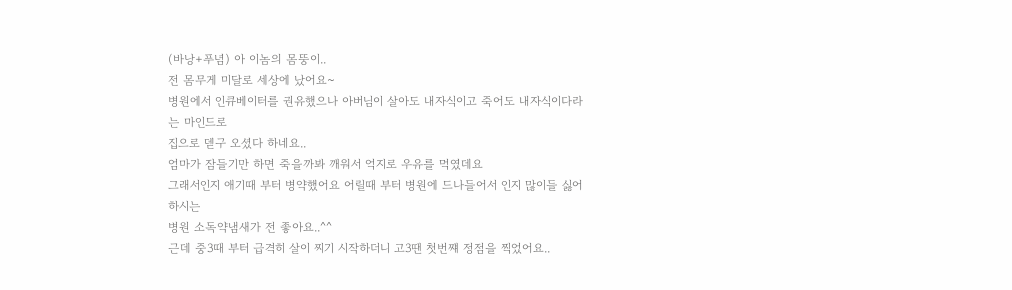(바낭+푸념) 아 이놈의 몸뚱이..
전 몸무게 미달로 세상에 났어요~
병원에서 인큐베이터를 권유했으나 아버님이 살아도 내자식이고 죽어도 내자식이다라는 마인드로
집으로 덷구 오셨다 하네요..
엄마가 잠들기만 하면 죽을까봐 깨워서 억지로 우유를 먹였데요
그래서인지 애기때 부터 병약했어요 어릴때 부터 병원에 드나들어서 인지 많이들 싫어 하시는
병원 소독약냄새가 전 좋아요..^^
근데 중3때 부터 급격히 살이 찌기 시작하더니 고3땐 첫번쨰 정점을 찍었어요..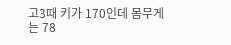고3때 키가 170인데 몸무게는 78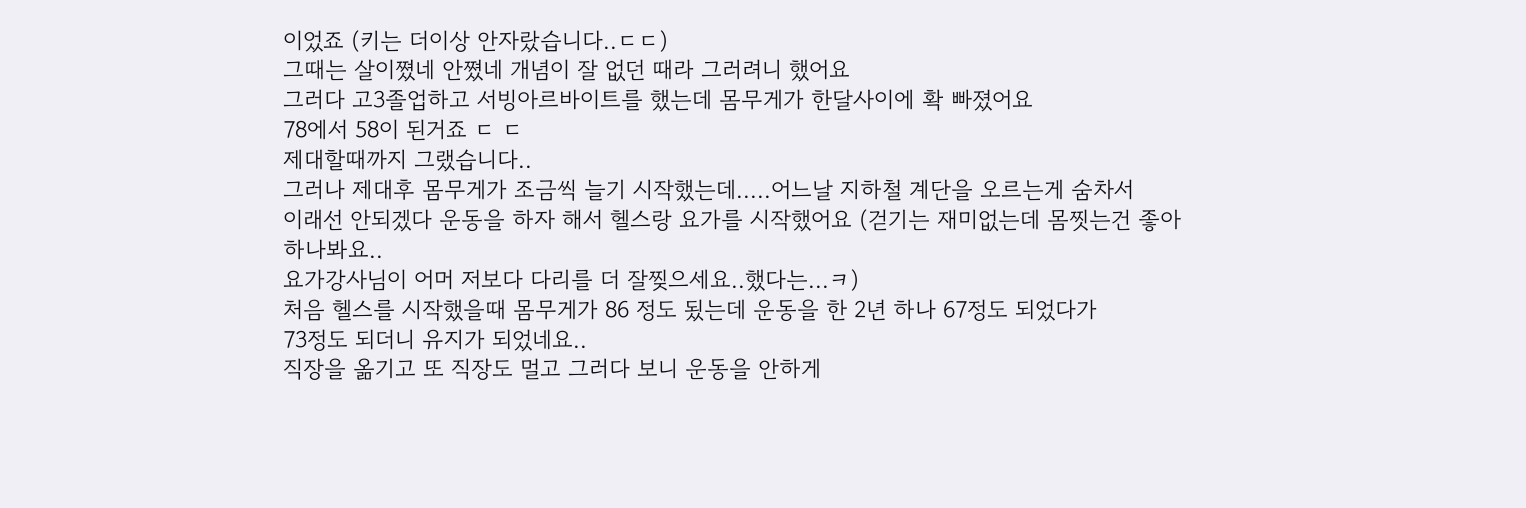이었죠 (키는 더이상 안자랐습니다..ㄷㄷ)
그때는 살이쪘네 안쪘네 개념이 잘 없던 때라 그러려니 했어요
그러다 고3졸업하고 서빙아르바이트를 했는데 몸무게가 한달사이에 확 빠졌어요
78에서 58이 된거죠 ㄷ ㄷ
제대할때까지 그랬습니다..
그러나 제대후 몸무게가 조금씩 늘기 시작했는데.....어느날 지하철 계단을 오르는게 숨차서
이래선 안되겠다 운동을 하자 해서 헬스랑 요가를 시작했어요 (걷기는 재미없는데 몸찟는건 좋아하나봐요..
요가강사님이 어머 저보다 다리를 더 잘찢으세요..했다는...ㅋ)
처음 헬스를 시작했을때 몸무게가 86 정도 됬는데 운동을 한 2년 하나 67정도 되었다가
73정도 되더니 유지가 되었네요..
직장을 옮기고 또 직장도 멀고 그러다 보니 운동을 안하게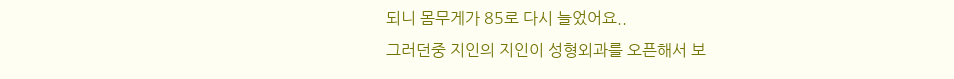되니 몸무게가 85로 다시 늘었어요..
그러던중 지인의 지인이 성형외과를 오픈해서 보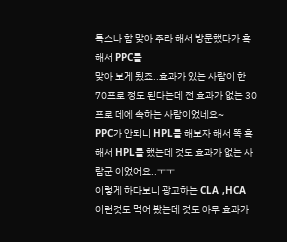톡스나 함 맞아 주라 해서 방문했다가 혹해서 PPC를
맞아 보게 됬죠..효과가 있는 사람이 한 70프로 정도 된다는데 전 효과가 없는 30프로 데에 속하는 사람이었네요~
PPC가 안되니 HPL를 해보자 해서 똑 혹 해서 HPL를 했는데 것도 효과가 없는 사람군 이었어요..ㅜㅜ
이렇게 하다보니 광고하는 CLA ,HCA 이런것도 먹어 봤는데 것도 아무 효과가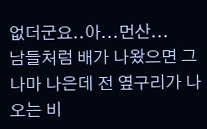없더군요..아...먼산...
남들처럼 배가 나왔으면 그나마 나은데 전 옆구리가 나오는 비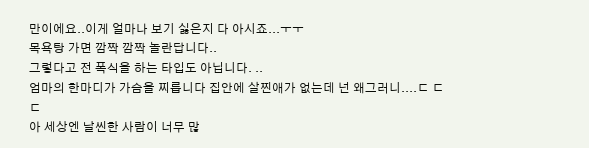만이에요..이게 얼마나 보기 싫은지 다 아시죠...ㅜㅜ
목욕탕 가면 깜짝 깜짝 놀란답니다..
그렇다고 전 폭식을 하는 타입도 아닙니다. ..
엄마의 한마디가 가슴을 찌릅니다 집안에 살찐애가 없는데 넌 왜그러니....ㄷ ㄷ ㄷ
아 세상엔 날씬한 사람이 너무 많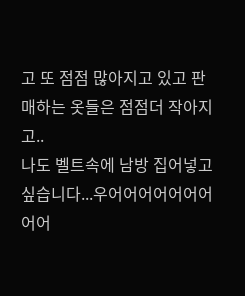고 또 점점 많아지고 있고 판매하는 옷들은 점점더 작아지고..
나도 벨트속에 남방 집어넣고 싶습니다...우어어어어어어어어어